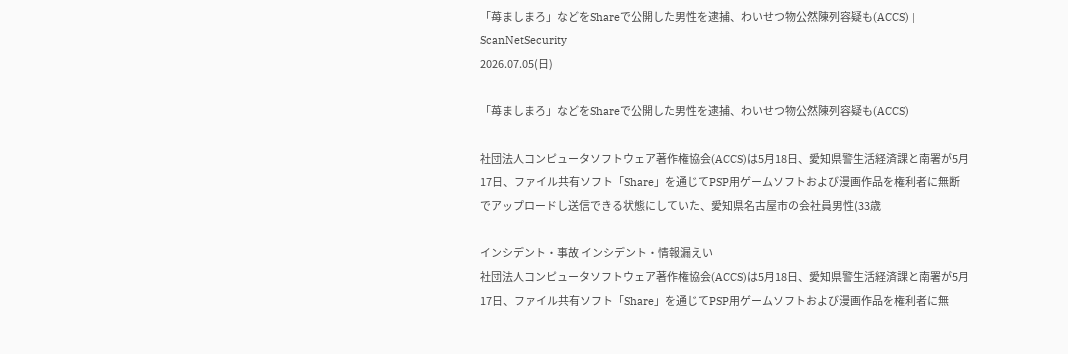「苺ましまろ」などをShareで公開した男性を逮捕、わいせつ物公然陳列容疑も(ACCS) | ScanNetSecurity
2026.07.05(日)

「苺ましまろ」などをShareで公開した男性を逮捕、わいせつ物公然陳列容疑も(ACCS)

社団法人コンピュータソフトウェア著作権協会(ACCS)は5月18日、愛知県警生活経済課と南署が5月17日、ファイル共有ソフト「Share」を通じてPSP用ゲームソフトおよび漫画作品を権利者に無断でアップロードし送信できる状態にしていた、愛知県名古屋市の会社員男性(33歳

インシデント・事故 インシデント・情報漏えい
社団法人コンピュータソフトウェア著作権協会(ACCS)は5月18日、愛知県警生活経済課と南署が5月17日、ファイル共有ソフト「Share」を通じてPSP用ゲームソフトおよび漫画作品を権利者に無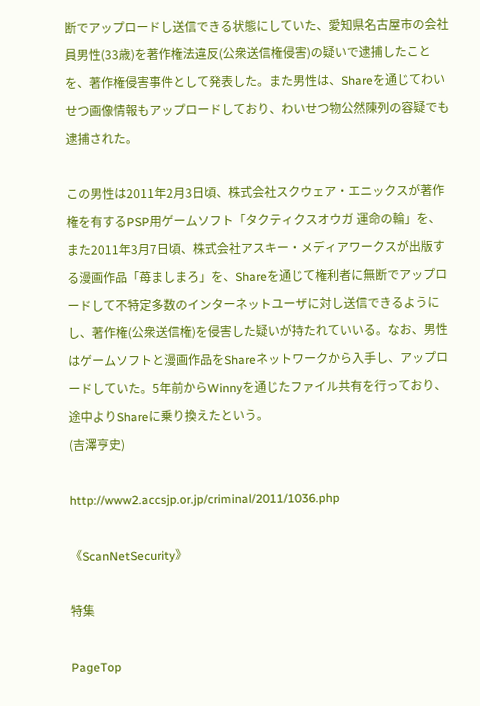断でアップロードし送信できる状態にしていた、愛知県名古屋市の会社員男性(33歳)を著作権法違反(公衆送信権侵害)の疑いで逮捕したことを、著作権侵害事件として発表した。また男性は、Shareを通じてわいせつ画像情報もアップロードしており、わいせつ物公然陳列の容疑でも逮捕された。

この男性は2011年2月3日頃、株式会社スクウェア・エニックスが著作権を有するPSP用ゲームソフト「タクティクスオウガ 運命の輪」を、また2011年3月7日頃、株式会社アスキー・メディアワークスが出版する漫画作品「苺ましまろ」を、Shareを通じて権利者に無断でアップロードして不特定多数のインターネットユーザに対し送信できるようにし、著作権(公衆送信権)を侵害した疑いが持たれていいる。なお、男性はゲームソフトと漫画作品をShareネットワークから入手し、アップロードしていた。5年前からWinnyを通じたファイル共有を行っており、途中よりShareに乗り換えたという。
(吉澤亨史)

http://www2.accsjp.or.jp/criminal/2011/1036.php

《ScanNetSecurity》

特集

PageTop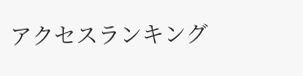アクセスランキング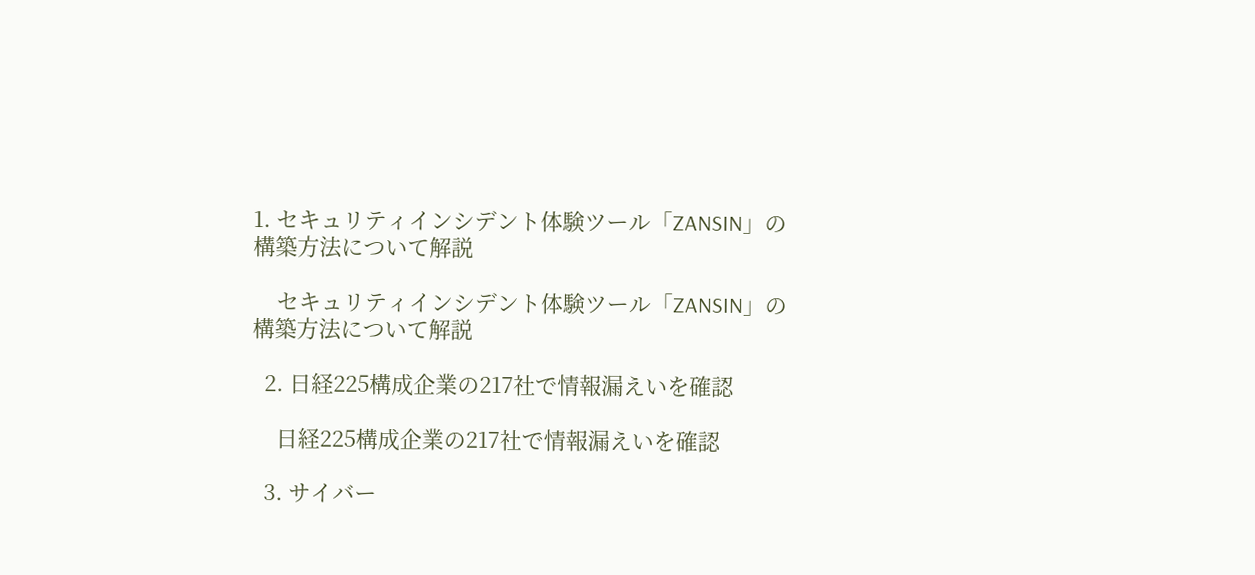1. セキュリティインシデント体験ツール「ZANSIN」の構築方法について解説

    セキュリティインシデント体験ツール「ZANSIN」の構築方法について解説

  2. 日経225構成企業の217社で情報漏えいを確認

    日経225構成企業の217社で情報漏えいを確認

  3. サイバー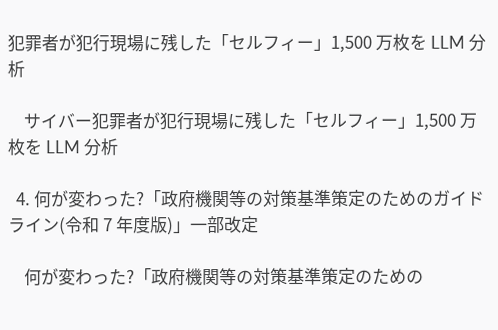犯罪者が犯行現場に残した「セルフィー」1,500 万枚を LLM 分析

    サイバー犯罪者が犯行現場に残した「セルフィー」1,500 万枚を LLM 分析

  4. 何が変わった?「政府機関等の対策基準策定のためのガイドライン(令和 7 年度版)」一部改定

    何が変わった?「政府機関等の対策基準策定のための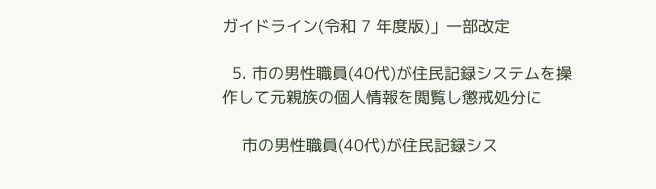ガイドライン(令和 7 年度版)」一部改定

  5. 市の男性職員(40代)が住民記録システムを操作して元親族の個人情報を閲覧し懲戒処分に

    市の男性職員(40代)が住民記録シス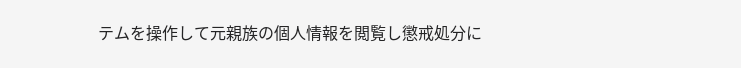テムを操作して元親族の個人情報を閲覧し懲戒処分に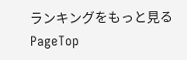ランキングをもっと見る
PageTop